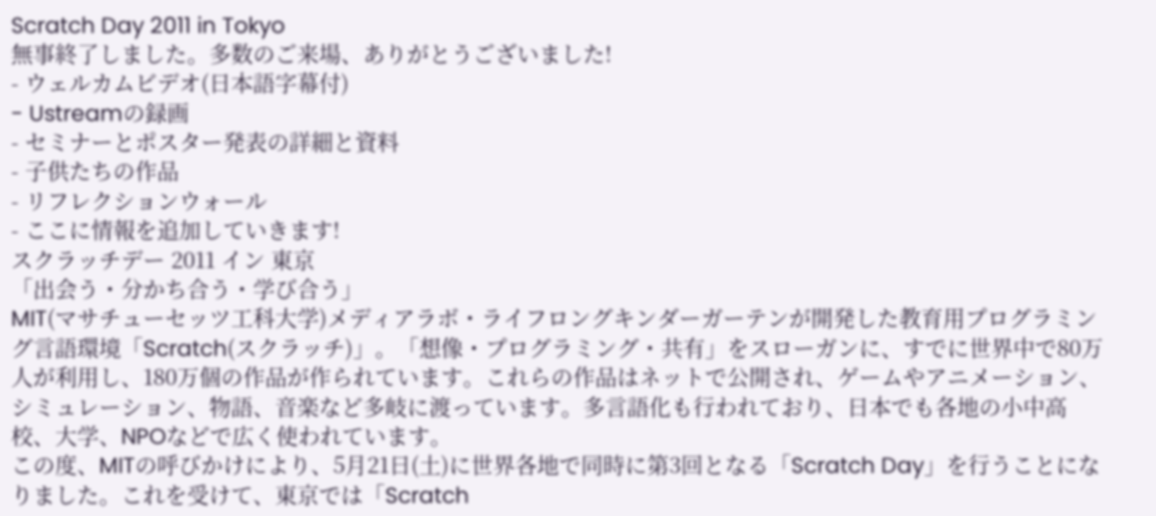Scratch Day 2011 in Tokyo
無事終了しました。多数のご来場、ありがとうございました!
- ウェルカムビデオ(日本語字幕付)
- Ustreamの録画
- セミナーとポスター発表の詳細と資料
- 子供たちの作品
- リフレクションウォール
- ここに情報を追加していきます!
スクラッチデー 2011 イン 東京
「出会う・分かち合う・学び合う」
MIT(マサチューセッツ工科大学)メディアラボ・ライフロングキンダーガーテンが開発した教育用プログラミング言語環境「Scratch(スクラッチ)」。「想像・プログラミング・共有」をスローガンに、すでに世界中で80万人が利用し、180万個の作品が作られています。これらの作品はネットで公開され、ゲームやアニメーション、シミュレーション、物語、音楽など多岐に渡っています。多言語化も行われており、日本でも各地の小中高校、大学、NPOなどで広く使われています。
この度、MITの呼びかけにより、5月21日(土)に世界各地で同時に第3回となる「Scratch Day」を行うことになりました。これを受けて、東京では「Scratch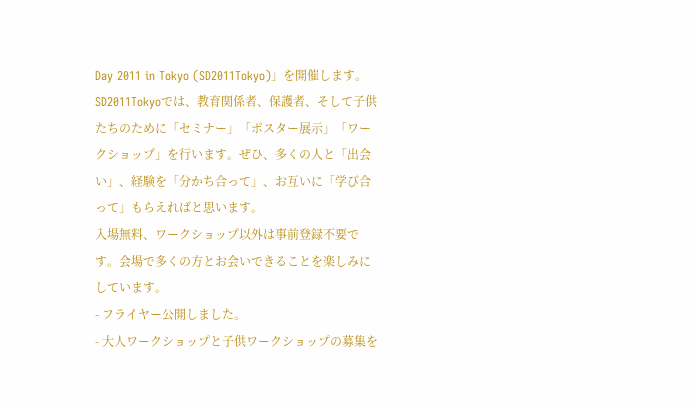Day 2011 in Tokyo (SD2011Tokyo)」を開催します。
SD2011Tokyoでは、教育関係者、保護者、そして子供たちのために「セミナー」「ポスター展示」「ワークショップ」を行います。ぜひ、多くの人と「出会い」、経験を「分かち合って」、お互いに「学び合って」もらえればと思います。
入場無料、ワークショップ以外は事前登録不要です。会場で多くの方とお会いできることを楽しみにしています。
- フライヤー公開しました。
- 大人ワークショップと子供ワークショップの募集を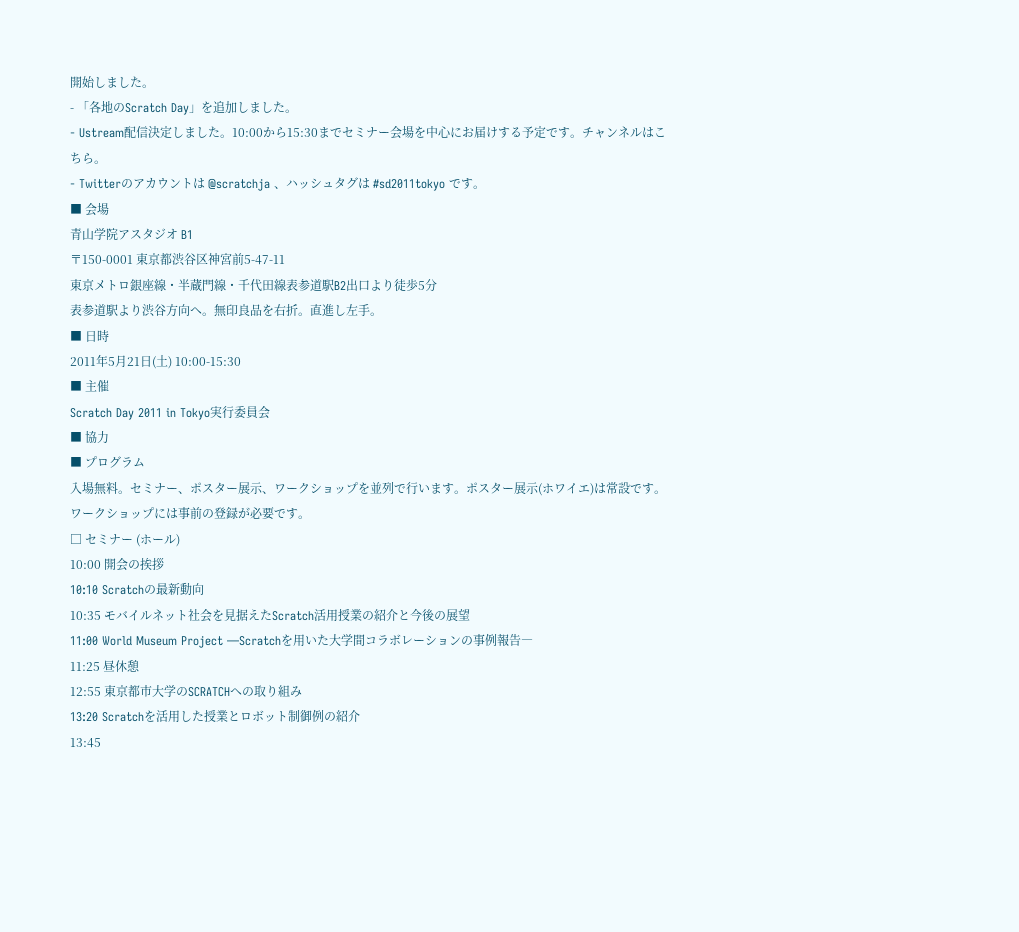開始しました。
- 「各地のScratch Day」を追加しました。
- Ustream配信決定しました。10:00から15:30までセミナー会場を中心にお届けする予定です。チャンネルはこちら。
- Twitterのアカウントは @scratchja 、ハッシュタグは #sd2011tokyo です。
■ 会場
青山学院アスタジオ B1
〒150-0001 東京都渋谷区神宮前5-47-11
東京メトロ銀座線・半蔵門線・千代田線表参道駅B2出口より徒歩5分
表参道駅より渋谷方向へ。無印良品を右折。直進し左手。
■ 日時
2011年5月21日(土) 10:00-15:30
■ 主催
Scratch Day 2011 in Tokyo実行委員会
■ 協力
■ プログラム
入場無料。セミナー、ポスター展示、ワークショップを並列で行います。ポスター展示(ホワイエ)は常設です。ワークショップには事前の登録が必要です。
□ セミナー (ホール)
10:00 開会の挨拶
10:10 Scratchの最新動向
10:35 モバイルネット社会を見据えたScratch活用授業の紹介と今後の展望
11:00 World Museum Project ―Scratchを用いた大学間コラボレーションの事例報告―
11:25 昼休憩
12:55 東京都市大学のSCRATCHへの取り組み
13:20 Scratchを活用した授業とロボット制御例の紹介
13:45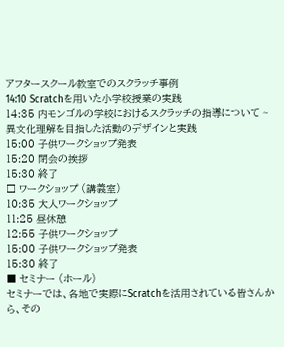アフタースクール教室でのスクラッチ事例
14:10 Scratchを用いた小学校授業の実践
14:35 内モンゴルの学校におけるスクラッチの指導について ~異文化理解を目指した活動のデザインと実践
15:00 子供ワークショップ発表
15:20 閉会の挨拶
15:30 終了
□ ワークショップ (講義室)
10:35 大人ワークショップ
11:25 昼休憩
12:55 子供ワークショップ
15:00 子供ワークショップ発表
15:30 終了
■ セミナー (ホール)
セミナーでは、各地で実際にScratchを活用されている皆さんから、その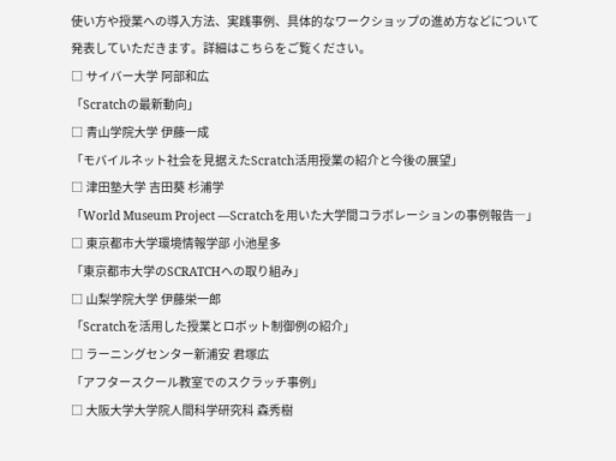使い方や授業への導入方法、実践事例、具体的なワークショップの進め方などについて発表していただきます。詳細はこちらをご覧ください。
□ サイバー大学 阿部和広
「Scratchの最新動向」
□ 青山学院大学 伊藤一成
「モバイルネット社会を見据えたScratch活用授業の紹介と今後の展望」
□ 津田塾大学 吉田葵 杉浦学
「World Museum Project ―Scratchを用いた大学間コラボレーションの事例報告―」
□ 東京都市大学環境情報学部 小池星多
「東京都市大学のSCRATCHへの取り組み」
□ 山梨学院大学 伊藤栄一郎
「Scratchを活用した授業とロボット制御例の紹介」
□ ラーニングセンター新浦安 君塚広
「アフタースクール教室でのスクラッチ事例」
□ 大阪大学大学院人間科学研究科 森秀樹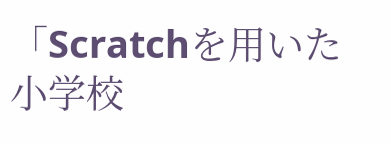「Scratchを用いた小学校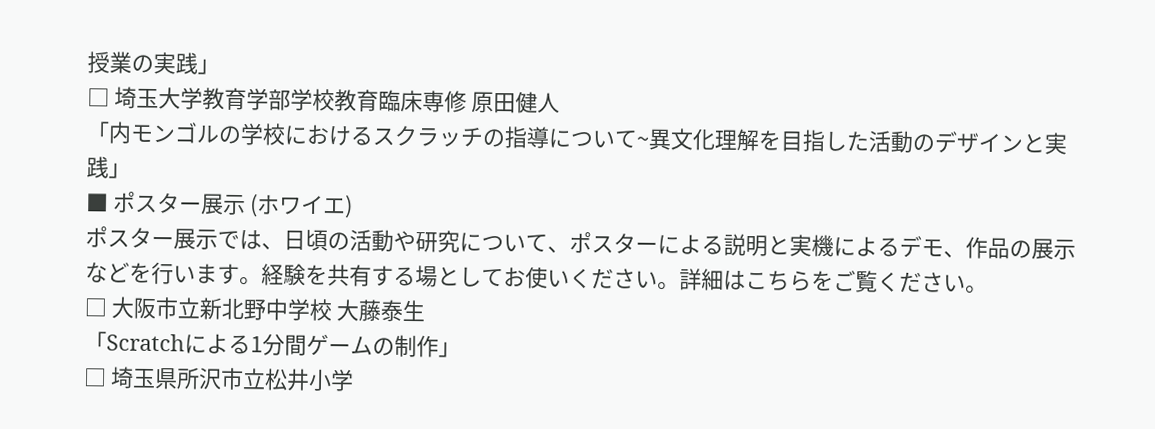授業の実践」
□ 埼玉大学教育学部学校教育臨床専修 原田健人
「内モンゴルの学校におけるスクラッチの指導について~異文化理解を目指した活動のデザインと実践」
■ ポスター展示 (ホワイエ)
ポスター展示では、日頃の活動や研究について、ポスターによる説明と実機によるデモ、作品の展示などを行います。経験を共有する場としてお使いください。詳細はこちらをご覧ください。
□ 大阪市立新北野中学校 大藤泰生
「Scratchによる1分間ゲームの制作」
□ 埼玉県所沢市立松井小学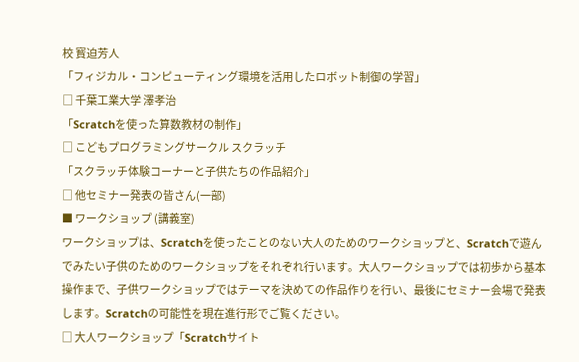校 寳迫芳人
「フィジカル・コンピューティング環境を活用したロボット制御の学習」
□ 千葉工業大学 澤孝治
「Scratchを使った算数教材の制作」
□ こどもプログラミングサークル スクラッチ
「スクラッチ体験コーナーと子供たちの作品紹介」
□ 他セミナー発表の皆さん(一部)
■ ワークショップ (講義室)
ワークショップは、Scratchを使ったことのない大人のためのワークショップと、Scratchで遊んでみたい子供のためのワークショップをそれぞれ行います。大人ワークショップでは初歩から基本操作まで、子供ワークショップではテーマを決めての作品作りを行い、最後にセミナー会場で発表します。Scratchの可能性を現在進行形でご覧ください。
□ 大人ワークショップ「Scratchサイト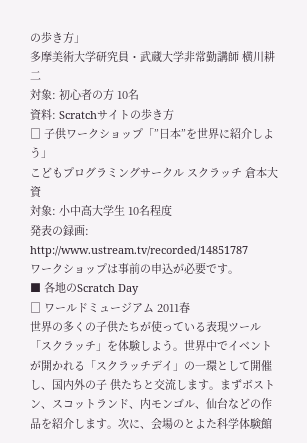の歩き方」
多摩美術大学研究員・武蔵大学非常勤講師 横川耕二
対象: 初心者の方 10名
資料: Scratchサイトの歩き方
□ 子供ワークショップ「”日本”を世界に紹介しよう」
こどもプログラミングサークル スクラッチ 倉本大資
対象: 小中高大学生 10名程度
発表の録画: http://www.ustream.tv/recorded/14851787
ワークショップは事前の申込が必要です。
■ 各地のScratch Day
□ ワールドミュージアム 2011春
世界の多くの子供たちが使っている表現ツール「スクラッチ」を体験しよう。世界中でイベントが開かれる「スクラッチデイ」の一環として開催し、国内外の子 供たちと交流します。まずボストン、スコットランド、内モンゴル、仙台などの作品を紹介します。次に、会場のとよた科学体験館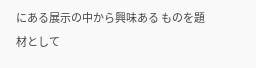にある展示の中から興味ある ものを題材として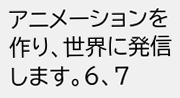アニメーションを作り、世界に発信します。6、7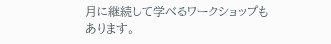月に継続して学べるワークショップもあります。